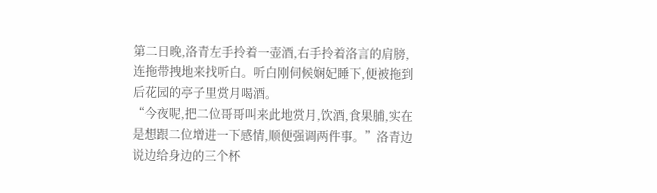第二日晚,洛青左手拎着一壶酒,右手拎着洛言的肩膀,连拖带拽地来找听白。听白刚伺候娴妃睡下,便被拖到后花园的亭子里赏月喝酒。
“今夜呢,把二位哥哥叫来此地赏月,饮酒,食果脯,实在是想跟二位增进一下感情,顺便强调两件事。”洛青边说边给身边的三个杯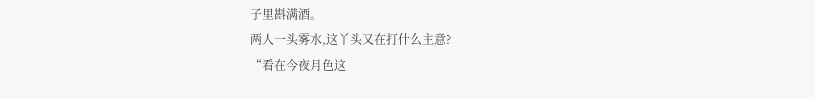子里斟满酒。
两人一头雾水,这丫头又在打什么主意?
“看在今夜月色这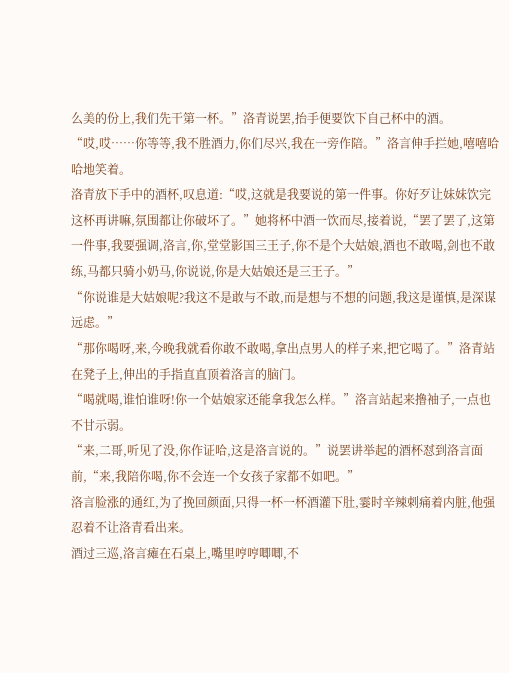么美的份上,我们先干第一杯。”洛青说罢,抬手便要饮下自己杯中的酒。
“哎,哎……你等等,我不胜酒力,你们尽兴,我在一旁作陪。”洛言伸手拦她,嘻嘻哈哈地笑着。
洛青放下手中的酒杯,叹息道:“哎,这就是我要说的第一件事。你好歹让妹妹饮完这杯再讲嘛,氛围都让你破坏了。”她将杯中酒一饮而尽,接着说,“罢了罢了,这第一件事,我要强调,洛言,你,堂堂影国三王子,你不是个大姑娘,酒也不敢喝,剑也不敢练,马都只骑小奶马,你说说,你是大姑娘还是三王子。”
“你说谁是大姑娘呢?我这不是敢与不敢,而是想与不想的问题,我这是谨慎,是深谋远虑。”
“那你喝呀,来,今晚我就看你敢不敢喝,拿出点男人的样子来,把它喝了。”洛青站在凳子上,伸出的手指直直顶着洛言的脑门。
“喝就喝,谁怕谁呀!你一个姑娘家还能拿我怎么样。”洛言站起来撸袖子,一点也不甘示弱。
“来,二哥,听见了没,你作证哈,这是洛言说的。”说罢讲举起的酒杯怼到洛言面前,“来,我陪你喝,你不会连一个女孩子家都不如吧。”
洛言脸涨的通红,为了挽回颜面,只得一杯一杯酒灌下肚,霎时辛辣刺痛着内脏,他强忍着不让洛青看出来。
酒过三巡,洛言瘫在石桌上,嘴里哼哼唧唧,不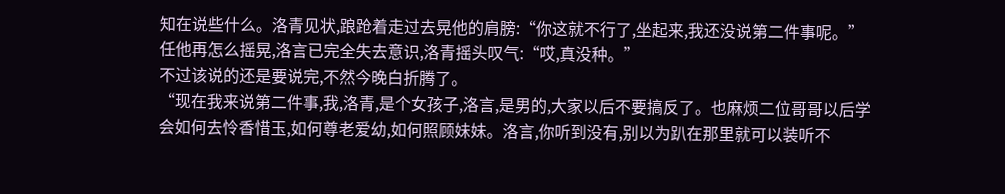知在说些什么。洛青见状,踉跄着走过去晃他的肩膀:“你这就不行了,坐起来,我还没说第二件事呢。”
任他再怎么摇晃,洛言已完全失去意识,洛青摇头叹气:“哎,真没种。”
不过该说的还是要说完,不然今晚白折腾了。
“现在我来说第二件事,我,洛青,是个女孩子,洛言,是男的,大家以后不要搞反了。也麻烦二位哥哥以后学会如何去怜香惜玉,如何尊老爱幼,如何照顾妹妹。洛言,你听到没有,别以为趴在那里就可以装听不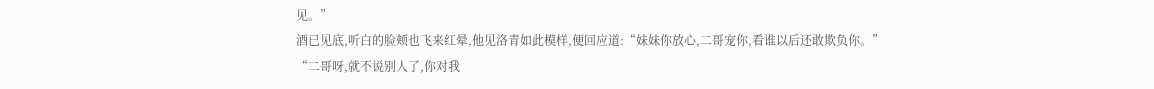见。”
酒已见底,听白的脸颊也飞来红晕,他见洛青如此模样,便回应道:“妹妹你放心,二哥宠你,看谁以后还敢欺负你。”
“二哥呀,就不说别人了,你对我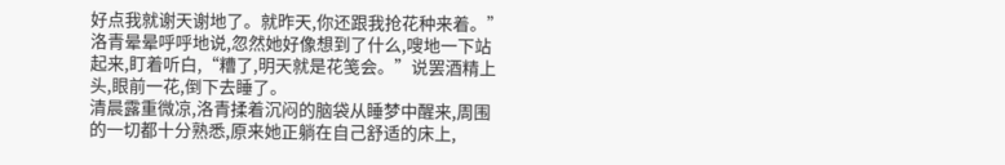好点我就谢天谢地了。就昨天,你还跟我抢花种来着。”洛青晕晕呼呼地说,忽然她好像想到了什么,嗖地一下站起来,盯着听白,“糟了,明天就是花笺会。”说罢酒精上头,眼前一花,倒下去睡了。
清晨露重微凉,洛青揉着沉闷的脑袋从睡梦中醒来,周围的一切都十分熟悉,原来她正躺在自己舒适的床上,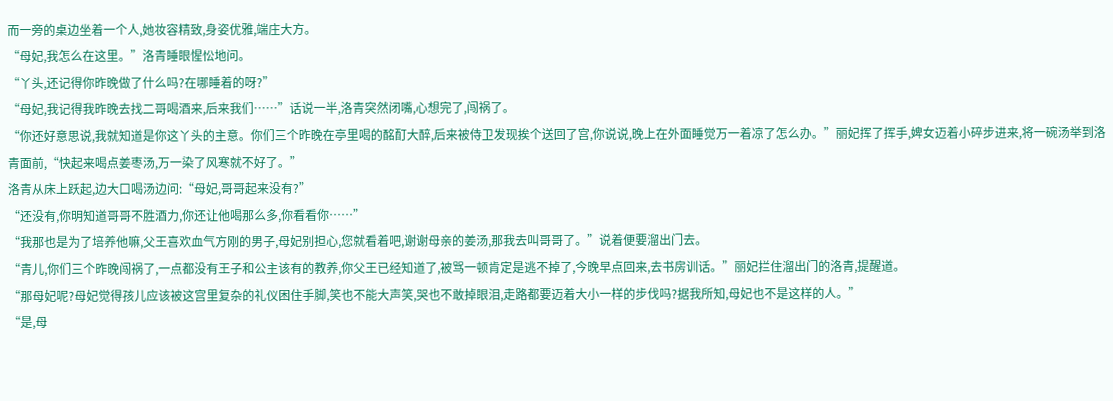而一旁的桌边坐着一个人,她妆容精致,身姿优雅,端庄大方。
“母妃,我怎么在这里。”洛青睡眼惺忪地问。
“丫头,还记得你昨晚做了什么吗?在哪睡着的呀?”
“母妃,我记得我昨晚去找二哥喝酒来,后来我们……”话说一半,洛青突然闭嘴,心想完了,闯祸了。
“你还好意思说,我就知道是你这丫头的主意。你们三个昨晚在亭里喝的酩酊大醉,后来被侍卫发现挨个送回了宫,你说说,晚上在外面睡觉万一着凉了怎么办。”丽妃挥了挥手,婢女迈着小碎步进来,将一碗汤举到洛青面前,“快起来喝点姜枣汤,万一染了风寒就不好了。”
洛青从床上跃起,边大口喝汤边问:“母妃,哥哥起来没有?”
“还没有,你明知道哥哥不胜酒力,你还让他喝那么多,你看看你……”
“我那也是为了培养他嘛,父王喜欢血气方刚的男子,母妃别担心,您就看着吧,谢谢母亲的姜汤,那我去叫哥哥了。”说着便要溜出门去。
“青儿,你们三个昨晚闯祸了,一点都没有王子和公主该有的教养,你父王已经知道了,被骂一顿肯定是逃不掉了,今晚早点回来,去书房训话。”丽妃拦住溜出门的洛青,提醒道。
“那母妃呢?母妃觉得孩儿应该被这宫里复杂的礼仪困住手脚,笑也不能大声笑,哭也不敢掉眼泪,走路都要迈着大小一样的步伐吗?据我所知,母妃也不是这样的人。”
“是,母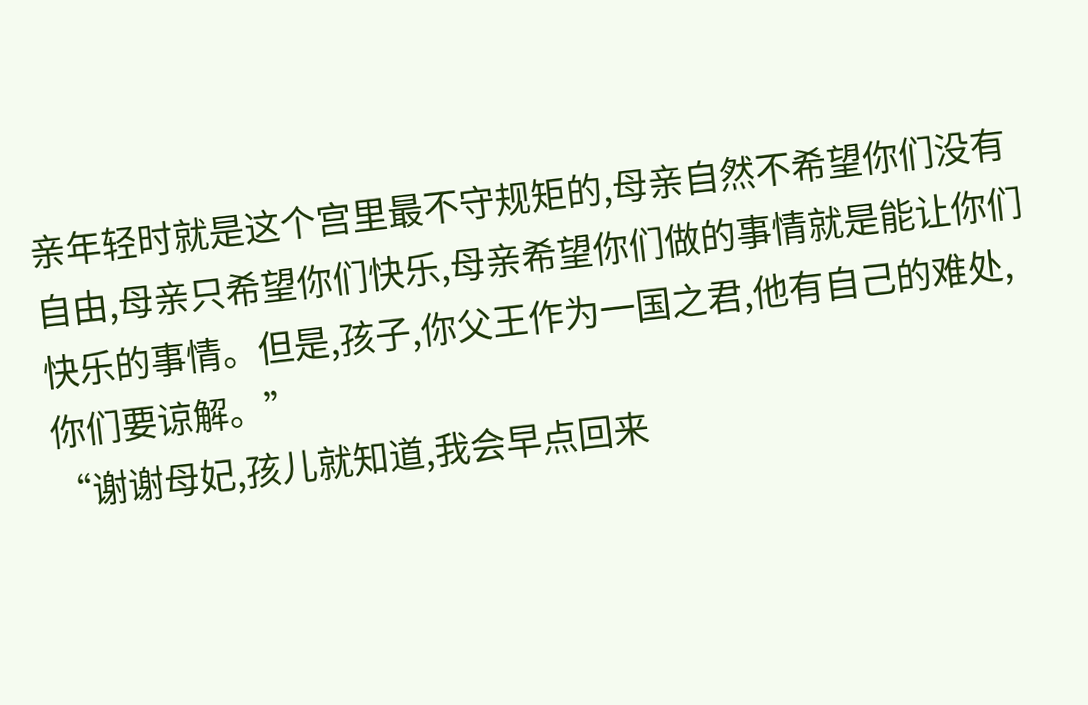亲年轻时就是这个宫里最不守规矩的,母亲自然不希望你们没有自由,母亲只希望你们快乐,母亲希望你们做的事情就是能让你们快乐的事情。但是,孩子,你父王作为一国之君,他有自己的难处,你们要谅解。”
“谢谢母妃,孩儿就知道,我会早点回来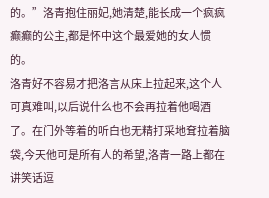的。”洛青抱住丽妃,她清楚,能长成一个疯疯癫癫的公主,都是怀中这个最爱她的女人惯的。
洛青好不容易才把洛言从床上拉起来,这个人可真难叫,以后说什么也不会再拉着他喝酒了。在门外等着的听白也无精打采地耷拉着脑袋,今天他可是所有人的希望,洛青一路上都在讲笑话逗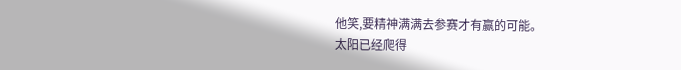他笑,要精神满满去参赛才有赢的可能。
太阳已经爬得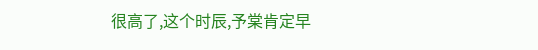很高了,这个时辰,予棠肯定早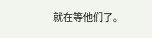就在等他们了。